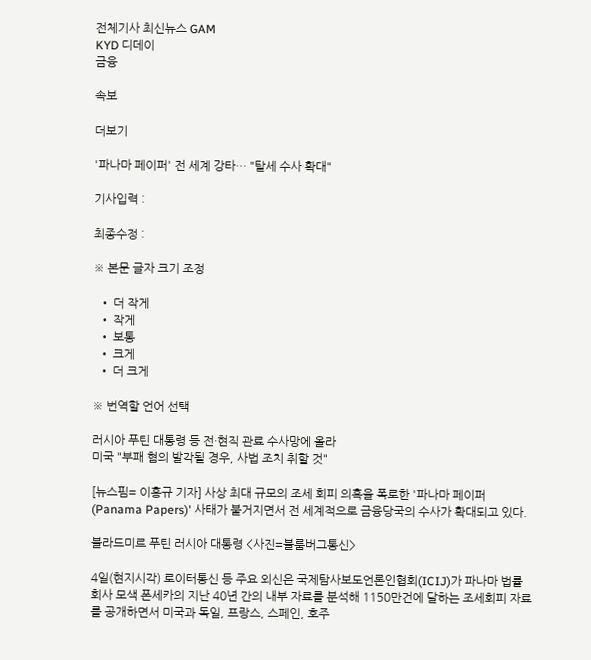전체기사 최신뉴스 GAM
KYD 디데이
금융

속보

더보기

'파나마 페이퍼' 전 세계 강타… "탈세 수사 확대"

기사입력 :

최종수정 :

※ 본문 글자 크기 조정

  • 더 작게
  • 작게
  • 보통
  • 크게
  • 더 크게

※ 번역할 언어 선택

러시아 푸틴 대통령 등 전·현직 관료 수사망에 올라
미국 "부패 혐의 발각될 경우, 사법 조치 취할 것"

[뉴스핌= 이홍규 기자] 사상 최대 규모의 조세 회피 의혹을 폭로한 '파나마 페이퍼(Panama Papers)' 사태가 불거지면서 전 세계적으로 금융당국의 수사가 확대되고 있다.

블라드미르 푸틴 러시아 대통령 <사진=블룸버그통신>

4일(현지시각) 로이터통신 등 주요 외신은 국제탐사보도언론인협회(ICIJ)가 파나마 법률 회사 모색 폰세카의 지난 40년 간의 내부 자료를 분석해 1150만건에 달하는 조세회피 자료를 공개하면서 미국과 독일, 프랑스, 스페인, 호주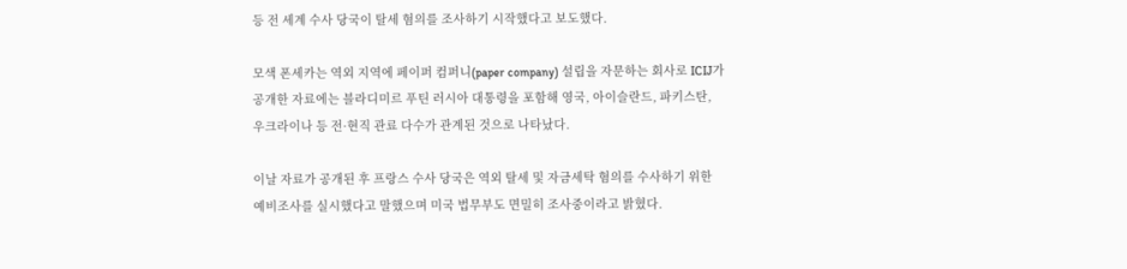등 전 세계 수사 당국이 탈세 혐의를 조사하기 시작했다고 보도했다.

모색 폰세카는 역외 지역에 페이퍼 컴퍼니(paper company) 설립을 자문하는 회사로 ICIJ가 공개한 자료에는 블라디미르 푸틴 러시아 대통령을 포함해 영국, 아이슬란드, 파키스탄, 우크라이나 등 전·현직 관료 다수가 관계된 것으로 나타났다.

이날 자료가 공개된 후 프랑스 수사 당국은 역외 탈세 및 자금세탁 혐의를 수사하기 위한 예비조사를 실시했다고 말했으며 미국 법무부도 면밀히 조사중이라고 밝혔다.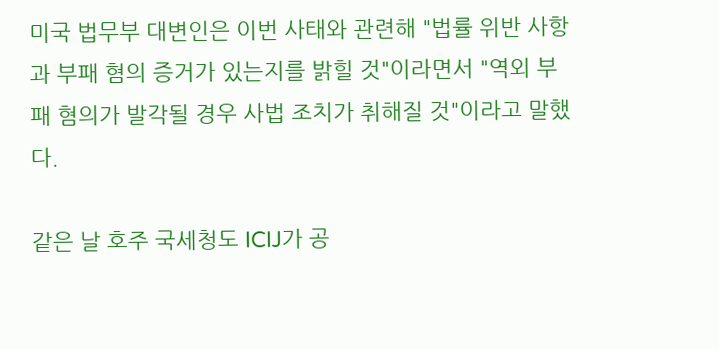미국 법무부 대변인은 이번 사태와 관련해 "법률 위반 사항과 부패 혐의 증거가 있는지를 밝힐 것"이라면서 "역외 부패 혐의가 발각될 경우 사법 조치가 취해질 것"이라고 말했다.

같은 날 호주 국세청도 ICIJ가 공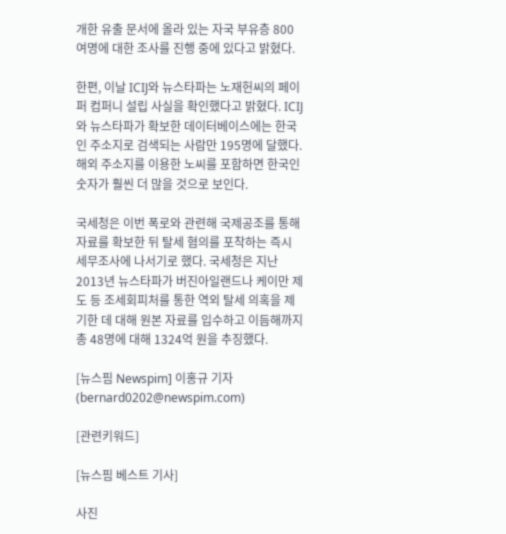개한 유출 문서에 올라 있는 자국 부유층 800여명에 대한 조사를 진행 중에 있다고 밝혔다.

한편, 이날 ICIJ와 뉴스타파는 노재헌씨의 페이퍼 컴퍼니 설립 사실을 확인했다고 밝혔다. ICIJ와 뉴스타파가 확보한 데이터베이스에는 한국인 주소지로 검색되는 사람만 195명에 달했다. 해외 주소지를 이용한 노씨를 포함하면 한국인 숫자가 훨씬 더 많을 것으로 보인다.

국세청은 이번 폭로와 관련해 국제공조를 통해 자료를 확보한 뒤 탈세 혐의를 포착하는 즉시 세무조사에 나서기로 했다. 국세청은 지난 2013년 뉴스타파가 버진아일랜드나 케이만 제도 등 조세회피처를 통한 역외 탈세 의혹을 제기한 데 대해 원본 자료를 입수하고 이듬해까지 총 48명에 대해 1324억 원을 추징했다.

[뉴스핌 Newspim] 이홍규 기자 (bernard0202@newspim.com)

[관련키워드]

[뉴스핌 베스트 기사]

사진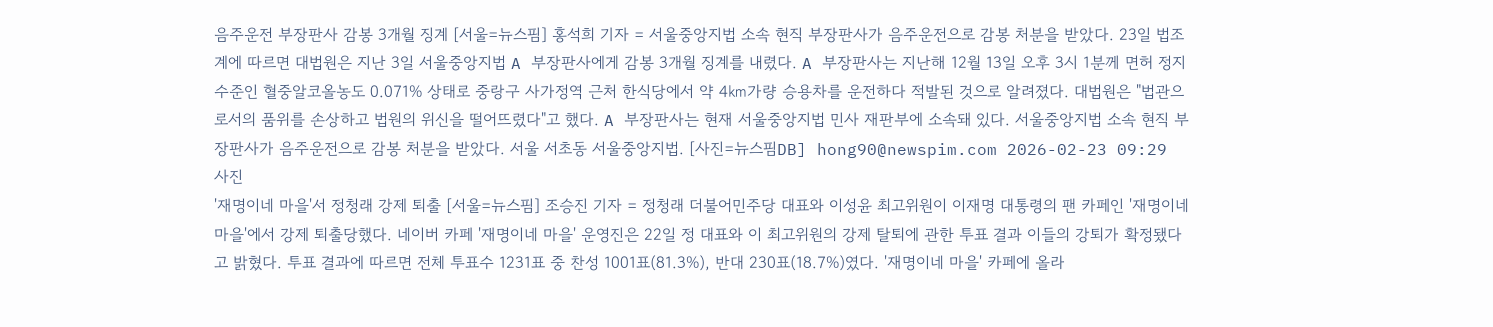음주운전 부장판사 감봉 3개월 징계 [서울=뉴스핌] 홍석희 기자 = 서울중앙지법 소속 현직 부장판사가 음주운전으로 감봉 처분을 받았다. 23일 법조계에 따르면 대법원은 지난 3일 서울중앙지법 A 부장판사에게 감봉 3개월 징계를 내렸다. A 부장판사는 지난해 12월 13일 오후 3시 1분께 면허 정지 수준인 혈중알코올농도 0.071% 상태로 중랑구 사가정역 근처 한식당에서 약 4㎞가량 승용차를 운전하다 적발된 것으로 알려졌다. 대법원은 "법관으로서의 품위를 손상하고 법원의 위신을 떨어뜨렸다"고 했다. A 부장판사는 현재 서울중앙지법 민사 재판부에 소속돼 있다. 서울중앙지법 소속 현직 부장판사가 음주운전으로 감봉 처분을 받았다. 서울 서초동 서울중앙지법. [사진=뉴스핌DB] hong90@newspim.com 2026-02-23 09:29
사진
'재명이네 마을'서 정청래 강제 퇴출 [서울=뉴스핌] 조승진 기자 = 정청래 더불어민주당 대표와 이성윤 최고위원이 이재명 대통령의 팬 카페인 '재명이네 마을'에서 강제 퇴출당했다. 네이버 카페 '재명이네 마을' 운영진은 22일 정 대표와 이 최고위원의 강제 탈퇴에 관한 투표 결과 이들의 강퇴가 확정됐다고 밝혔다. 투표 결과에 따르면 전체 투표수 1231표 중 찬성 1001표(81.3%), 반대 230표(18.7%)였다. '재명이네 마을' 카페에 올라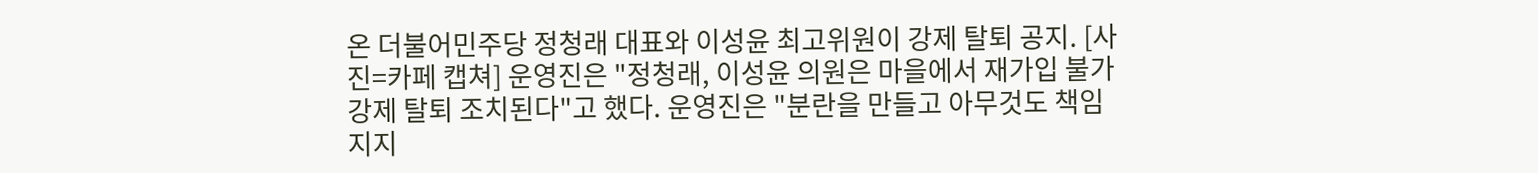온 더불어민주당 정청래 대표와 이성윤 최고위원이 강제 탈퇴 공지. [사진=카페 캡쳐] 운영진은 "정청래, 이성윤 의원은 마을에서 재가입 불가 강제 탈퇴 조치된다"고 했다. 운영진은 "분란을 만들고 아무것도 책임지지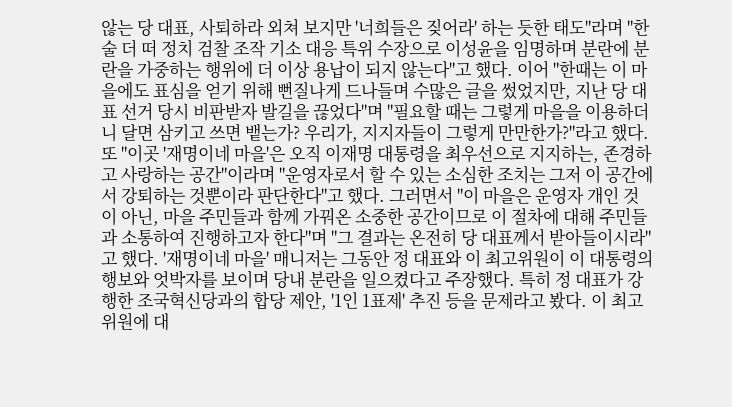않는 당 대표, 사퇴하라 외쳐 보지만 '너희들은 짖어라' 하는 듯한 태도"라며 "한술 더 떠 정치 검찰 조작 기소 대응 특위 수장으로 이성윤을 임명하며 분란에 분란을 가중하는 행위에 더 이상 용납이 되지 않는다"고 했다. 이어 "한때는 이 마을에도 표심을 얻기 위해 뻔질나게 드나들며 수많은 글을 썼었지만, 지난 당 대표 선거 당시 비판받자 발길을 끊었다"며 "필요할 때는 그렇게 마을을 이용하더니 달면 삼키고 쓰면 뱉는가? 우리가, 지지자들이 그렇게 만만한가?"라고 했다. 또 "이곳 '재명이네 마을'은 오직 이재명 대통령을 최우선으로 지지하는, 존경하고 사랑하는 공간"이라며 "운영자로서 할 수 있는 소심한 조치는 그저 이 공간에서 강퇴하는 것뿐이라 판단한다"고 했다. 그러면서 "이 마을은 운영자 개인 것이 아닌, 마을 주민들과 함께 가꿔온 소중한 공간이므로 이 절차에 대해 주민들과 소통하여 진행하고자 한다"며 "그 결과는 온전히 당 대표께서 받아들이시라"고 했다. '재명이네 마을' 매니저는 그동안 정 대표와 이 최고위원이 이 대통령의 행보와 엇박자를 보이며 당내 분란을 일으켰다고 주장했다. 특히 정 대표가 강행한 조국혁신당과의 합당 제안, '1인 1표제' 추진 등을 문제라고 봤다. 이 최고위원에 대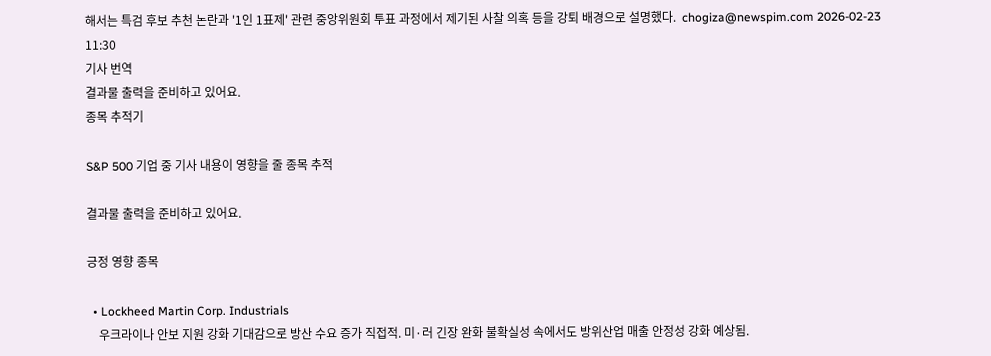해서는 특검 후보 추천 논란과 '1인 1표제' 관련 중앙위원회 투표 과정에서 제기된 사찰 의혹 등을 강퇴 배경으로 설명했다.  chogiza@newspim.com 2026-02-23 11:30
기사 번역
결과물 출력을 준비하고 있어요.
종목 추적기

S&P 500 기업 중 기사 내용이 영향을 줄 종목 추적

결과물 출력을 준비하고 있어요.

긍정 영향 종목

  • Lockheed Martin Corp. Industrials
    우크라이나 안보 지원 강화 기대감으로 방산 수요 증가 직접적. 미·러 긴장 완화 불확실성 속에서도 방위산업 매출 안정성 강화 예상됨.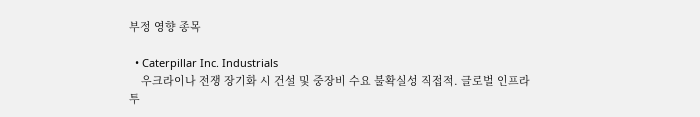부정 영향 종목

  • Caterpillar Inc. Industrials
    우크라이나 전쟁 장기화 시 건설 및 중장비 수요 불확실성 직접적. 글로벌 인프라 투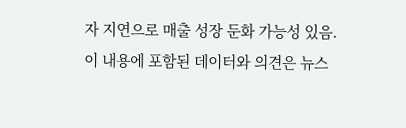자 지연으로 매출 성장 둔화 가능성 있음.
이 내용에 포함된 데이터와 의견은 뉴스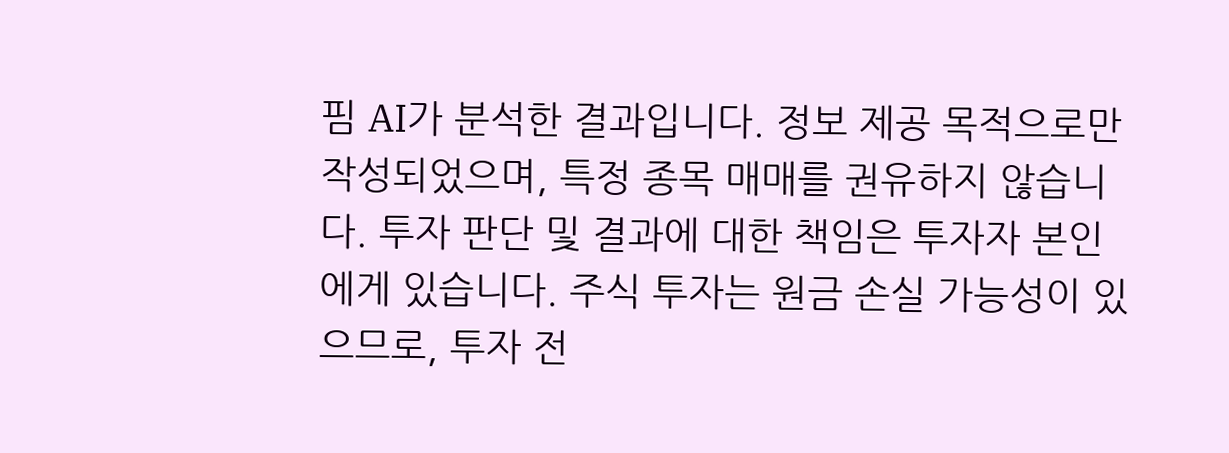핌 AI가 분석한 결과입니다. 정보 제공 목적으로만 작성되었으며, 특정 종목 매매를 권유하지 않습니다. 투자 판단 및 결과에 대한 책임은 투자자 본인에게 있습니다. 주식 투자는 원금 손실 가능성이 있으므로, 투자 전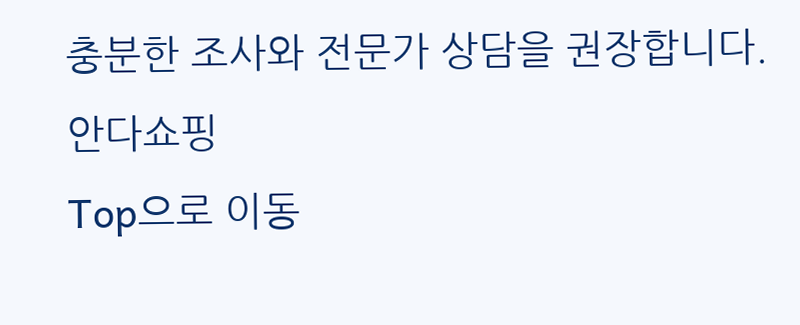충분한 조사와 전문가 상담을 권장합니다.
안다쇼핑
Top으로 이동